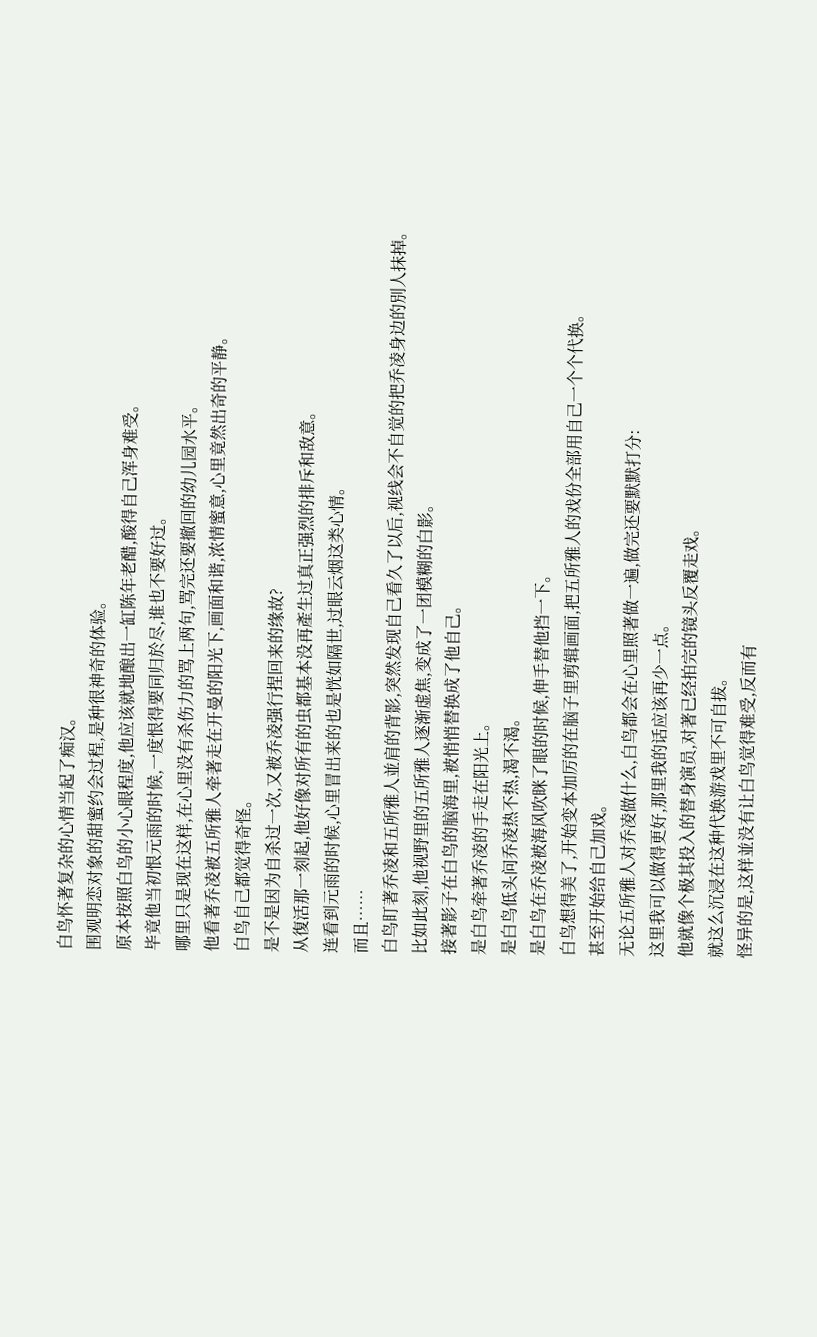白鸟怀著复杂的心情当起了痴汉。
围观明恋对象的甜蜜约会过程,是种很神奇的体验。
原本按照白鸟的小心眼程度,他应该就地酿出一缸陈年老醋,酸得自己浑身难受。
毕竟他当初恨元雨的时候,一度恨得要同归於尽,谁也不要好过。
哪里只是现在这样,在心里没有杀伤力的骂上两句,骂完还要撤回的幼儿园水平。
他看著乔凌被五所雅人牵著走在开曼的阳光下,画面和谐,浓情蜜意,心里竟然出奇的平静。
白鸟自己都觉得奇怪。
是不是因为自杀过一次,又被乔凌强行捏回来的缘故?
从復活那一刻起,他好像对所有的虫都基本没再產生过真正强烈的排斥和敌意。
连看到元雨的时候,心里冒出来的也是恍如隔世,过眼云烟这类心情。
而且……
白鸟盯著乔凌和五所雅人並肩的背影,突然发现自己看久了以后,视线会不自觉的把乔凌身边的別人抹掉。
比如此刻,他视野里的五所雅人逐渐虚焦,变成了一团模糊的白影。
接著影子在白鸟的脑海里,被悄悄替换成了他自己。
是白鸟牵著乔凌的手走在阳光上。
是白鸟低头问乔凌热不热,渴不渴。
是白鸟在乔凌被海风吹眯了眼的时候,伸手替他挡一下。
白鸟想得美了,开始变本加厉的在脑子里剪辑画面,把五所雅人的戏份全部用自己一个个代换。
甚至开始给自己加戏。
无论五所雅人对乔凌做什么,白鸟都会在心里照著做一遍,做完还要默默打分:
这里我可以做得更好,那里我的话应该再少一点。
他就像个极其投入的替身演员,对著已经拍完的镜头反覆走戏。
就这么沉浸在这种代换游戏里不可自拔。
怪异的是,这样並没有让白鸟觉得难受,反而有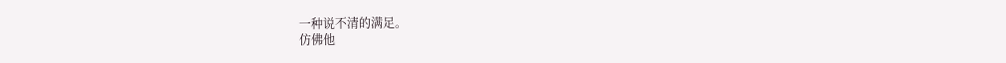一种说不清的满足。
仿佛他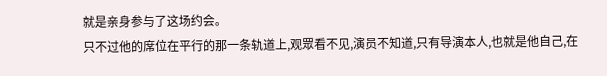就是亲身参与了这场约会。
只不过他的席位在平行的那一条轨道上,观眾看不见,演员不知道,只有导演本人,也就是他自己,在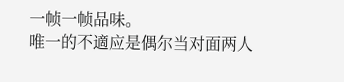一帧一帧品味。
唯一的不適应是偶尔当对面两人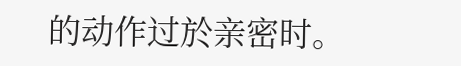的动作过於亲密时。